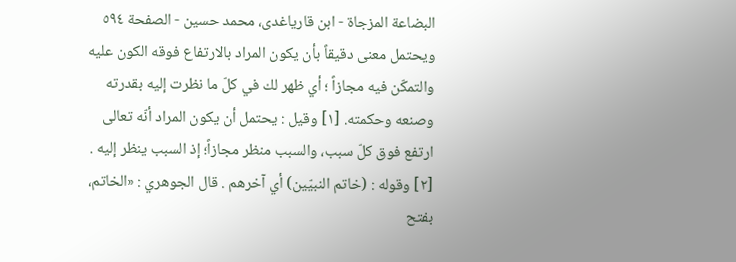البضاعة المزجاة - ابن قاریاغدی، محمد حسین - الصفحة ٥٩٤
ويحتمل معنى دقيقاً بأن يكون المراد بالارتفاع فوقه الكون عليه والتمكّن فيه مجازاً ؛ أي ظهر لك في كلّ ما نظرت إليه بقدرته وصنعه وحكمته. [١] وقيل : يحتمل أن يكون المراد أنّه تعالى ارتفع فوق كلّ سبب، والسبب منظر مجازاً؛ إذ السبب ينظر إليه . [٢] وقوله : (خاتم النبيّين) أي آخرهم . قال الجوهري : «الخاتم، بفتح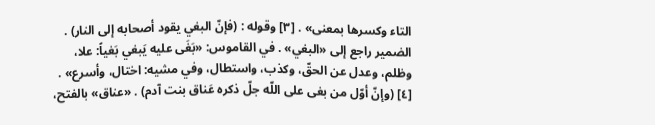التاء وكسرها بمعنى» . [٣] وقوله : (فإنّ البغي يقود أصحابه إلى النار) . الضمير راجع إلى «البغي» . في القاموس: «بَغَى عليه يَبغي بَغياً: علا، وظلم، وعدل عن الحقّ، وكذب، واستطال، وفي مشيه: اختال، وأسرع» . [٤] (وإنّ أوّل من بغى على اللّه جلّ ذكره عَناق بنت آدم) . «عناق» بالفتح،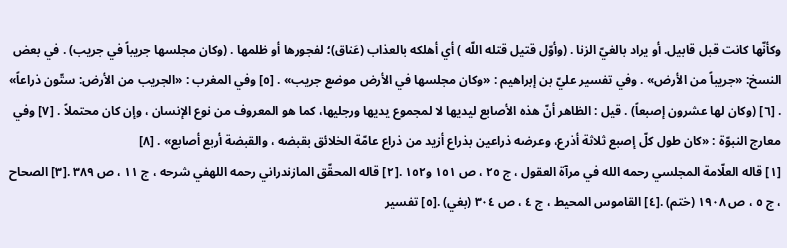وكأنّها كانت قبل قابيل. أو يراد بالغيّ الزنا . (وأوّل قتيل قتله اللّه ) أي أهلكه بالعذاب (عَناق)؛ لفجورها أو ظلمها . (وكان مجلسها جريباً في جريب) . في بعض النسخ: «جريباً من الأرض» . وفي تفسير عليّ بن إبراهيم : «وكان مجلسها في الأرض موضع جريب» . [٥] وفي المغرب : «الجريب من الأرض: ستّون ذراعاً» . [٦] (وكان لها عشرون إصبعاً) . قيل : الظاهر أنّ هذه الأصابع ليديها لا لمجموع يديها ورجليها، كما هو المعروف من نوع الإنسان ، وإن كان محتملاً . [٧] وفي معارج النبوّة : «كان طول كلّ إصبع ثلاثة أذرع، وعرضه ذراعين بذراع أزيد من ذراع عامّة الخلائق بقبضه ، والقبضة أربع أصابع» . [٨]
[١] قاله العلّامة المجلسي رحمه الله في مرآة العقول ، ج ٢٥ ، ص ١٥١ و١٥٢ .[٢] قاله المحقّق المازندراني رحمه اللهفي شرحه ، ج ١١ ، ص ٣٨٩ .[٣] الصحاح ، ج ٥ ، ص ١٩٠٨ (ختم) .[٤] القاموس المحيط ، ج ٤ ، ص ٣٠٤ (بغي) .[٥] تفسير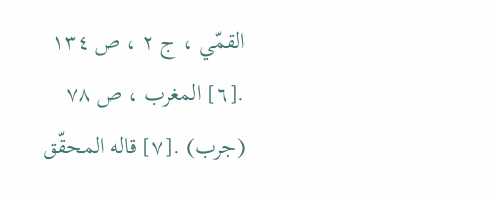القمّي ، ج ٢ ، ص ١٣٤ .[٦] المغرب ، ص ٧٨ (جرب) .[٧] قاله المحقّق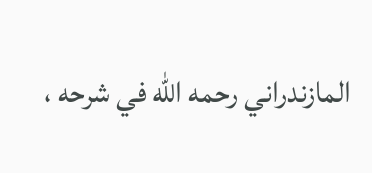المازندراني رحمه الله في شرحه ،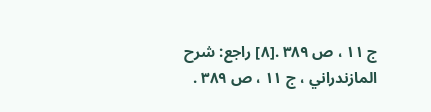ج ١١ ، ص ٣٨٩ .[٨] راجع: شرح المازندراني ، ج ١١ ، ص ٣٨٩ .